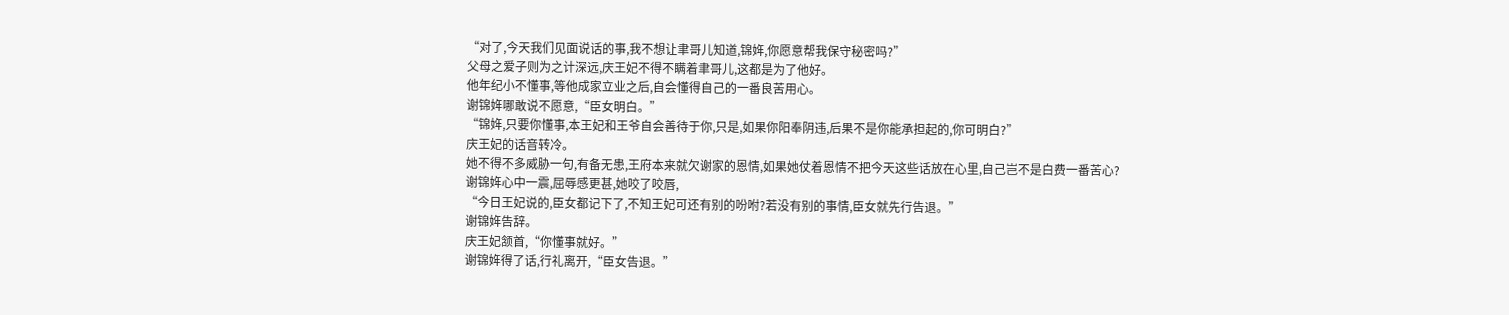“对了,今天我们见面说话的事,我不想让聿哥儿知道,锦姩,你愿意帮我保守秘密吗?”
父母之爱子则为之计深远,庆王妃不得不瞒着聿哥儿,这都是为了他好。
他年纪小不懂事,等他成家立业之后,自会懂得自己的一番良苦用心。
谢锦姩哪敢说不愿意,“臣女明白。”
“锦姩,只要你懂事,本王妃和王爷自会善待于你,只是,如果你阳奉阴违,后果不是你能承担起的,你可明白?”
庆王妃的话音转冷。
她不得不多威胁一句,有备无患,王府本来就欠谢家的恩情,如果她仗着恩情不把今天这些话放在心里,自己岂不是白费一番苦心?
谢锦姩心中一震,屈辱感更甚,她咬了咬唇,
“今日王妃说的,臣女都记下了,不知王妃可还有别的吩咐?若没有别的事情,臣女就先行告退。”
谢锦姩告辞。
庆王妃颔首,“你懂事就好。”
谢锦姩得了话,行礼离开,“臣女告退。”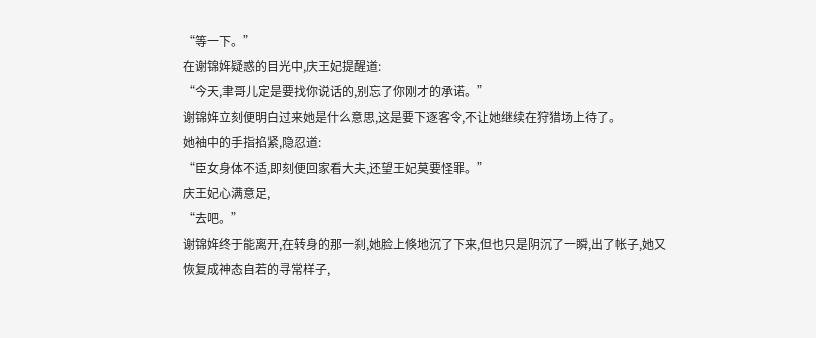“等一下。”
在谢锦姩疑惑的目光中,庆王妃提醒道:
“今天,聿哥儿定是要找你说话的,别忘了你刚才的承诺。”
谢锦姩立刻便明白过来她是什么意思,这是要下逐客令,不让她继续在狩猎场上待了。
她袖中的手指掐紧,隐忍道:
“臣女身体不适,即刻便回家看大夫,还望王妃莫要怪罪。”
庆王妃心满意足,
“去吧。”
谢锦姩终于能离开,在转身的那一刹,她脸上倏地沉了下来,但也只是阴沉了一瞬,出了帐子,她又恢复成神态自若的寻常样子,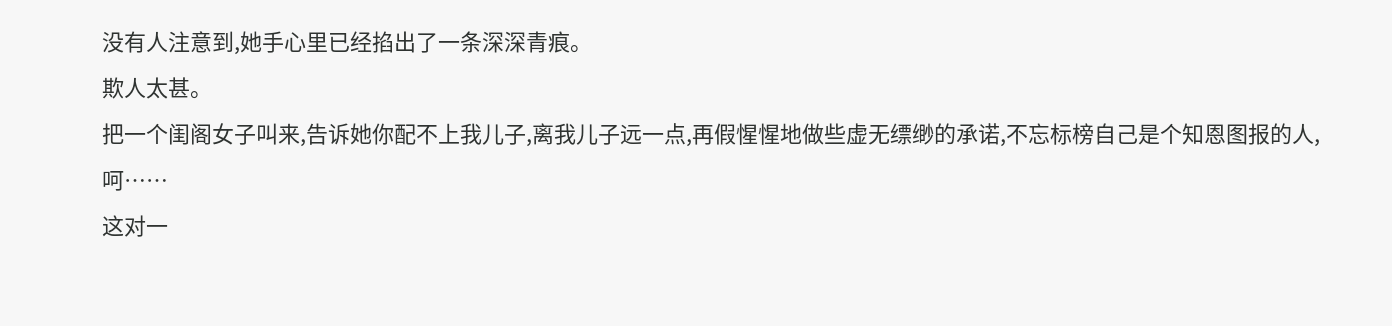没有人注意到,她手心里已经掐出了一条深深青痕。
欺人太甚。
把一个闺阁女子叫来,告诉她你配不上我儿子,离我儿子远一点,再假惺惺地做些虚无缥缈的承诺,不忘标榜自己是个知恩图报的人,
呵……
这对一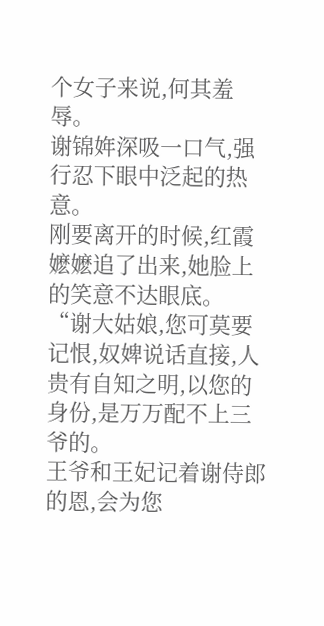个女子来说,何其羞辱。
谢锦姩深吸一口气,强行忍下眼中泛起的热意。
刚要离开的时候,红霞嬷嬷追了出来,她脸上的笑意不达眼底。
“谢大姑娘,您可莫要记恨,奴婢说话直接,人贵有自知之明,以您的身份,是万万配不上三爷的。
王爷和王妃记着谢侍郎的恩,会为您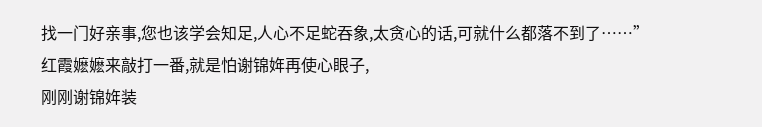找一门好亲事,您也该学会知足,人心不足蛇吞象,太贪心的话,可就什么都落不到了……”
红霞嬷嬷来敲打一番,就是怕谢锦姩再使心眼子,
刚刚谢锦姩装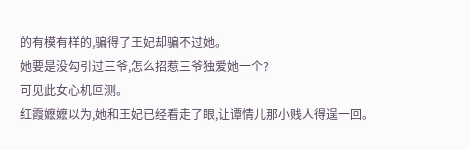的有模有样的,骗得了王妃却骗不过她。
她要是没勾引过三爷,怎么招惹三爷独爱她一个?
可见此女心机叵测。
红霞嬷嬷以为,她和王妃已经看走了眼,让谭情儿那小贱人得逞一回。